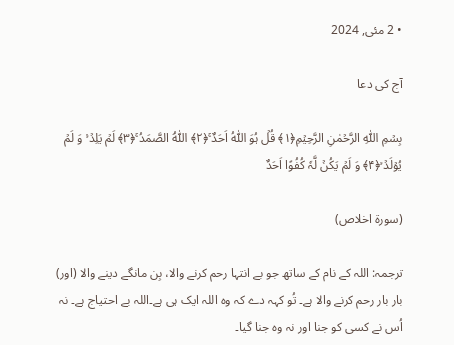• 2 مئی, 2024

آج کی دعا

بِسۡمِ اللّٰہِ الرَّحۡمٰنِ الرَّحِیۡمِ﴿۱﴾ قُلۡ ہُوَ اللّٰہُ اَحَدٌ ۚ﴿۲﴾ اَللّٰہُ الصَّمَدُ ۚ﴿۳﴾ لَمۡ یَلِدۡ ۬ۙ وَ لَمۡ یُوۡلَدۡ ۙ﴿۴﴾ وَ لَمۡ یَکُنۡ لَّہٗ کُفُوًا اَحَدٌ

(سورۃ اخلاص)

ترجمہ: اللہ کے نام کے ساتھ جو بے انتہا رحم کرنے والا، بِن مانگے دینے والا (اور) بار بار رحم کرنے والا ہے۔ تُو کہہ دے کہ وہ اللہ ایک ہی ہے۔اللہ بے احتیاج ہے۔ نہ اُس نے کسی کو جنا اور نہ وہ جنا گیا۔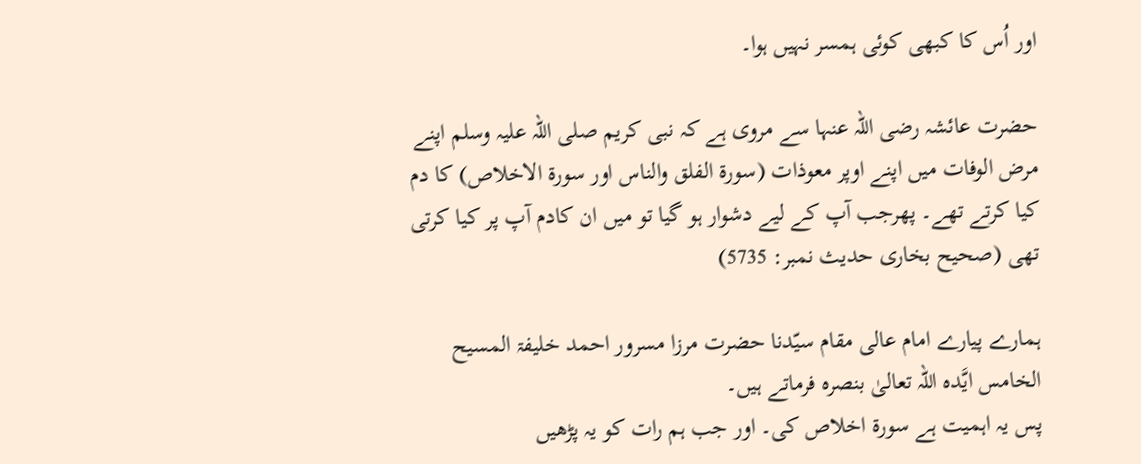اور اُس کا کبھی کوئی ہمسر نہیں ہوا۔

حضرت عائشہ رضی اللہ عنہا سے مروی ہے کہ نبی کریم صلی اللہ علیہ وسلم اپنے مرض الوفات میں اپنے اوپر معوذات (سورۃ الفلق والناس اور سورۃ الاخلاص) کا دم کیا کرتے تھے۔ پھرجب آپ کے لیے دشوار ہو گیا تو میں ان کادم آپ پر کیا کرتی تھی (صحیح بخاری حدیث نمبر: 5735)

ہمارے پیارے امام عالی مقام سیّدنا حضرت مرزا مسرور احمد خلیفۃ المسیح الخامس ایَّدہ اللہ تعالیٰ بنصرہ فرماتے ہیں۔
پس یہ اہمیت ہے سورۃ اخلاص کی۔ اور جب ہم رات کو یہ پڑھیں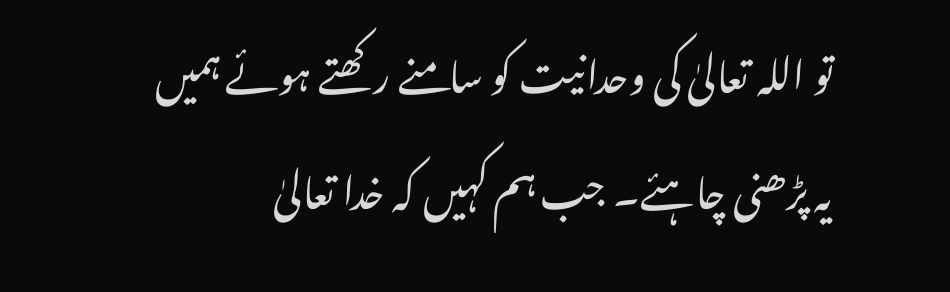تو اللہ تعالیٰ کی وحدانیت کو سامنے رکھتے ہوئے ہمیں یہ پڑھنی چاہئے۔ جب ہم کہیں کہ خدا تعالیٰ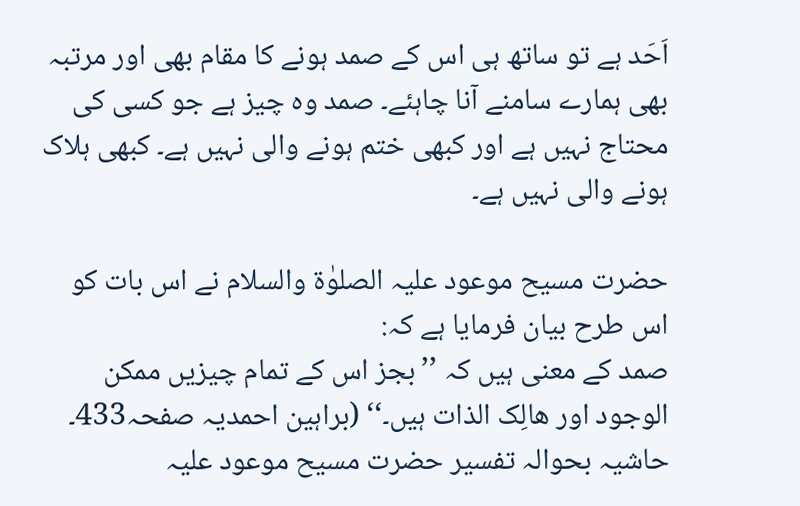اَحَد ہے تو ساتھ ہی اس کے صمد ہونے کا مقام بھی اور مرتبہ بھی ہمارے سامنے آنا چاہئے۔ صمد وہ چیز ہے جو کسی کی محتاج نہیں ہے اور کبھی ختم ہونے والی نہیں ہے۔ کبھی ہلاک ہونے والی نہیں ہے۔

حضرت مسیح موعود علیہ الصلوٰۃ والسلام نے اس بات کو اس طرح بیان فرمایا ہے کہ:
صمد کے معنی ہیں کہ ’’بجز اس کے تمام چیزیں ممکن الوجود اور ھالِک الذات ہیں۔‘‘ (براہین احمدیہ صفحہ433۔ حاشیہ بحوالہ تفسیر حضرت مسیح موعود علیہ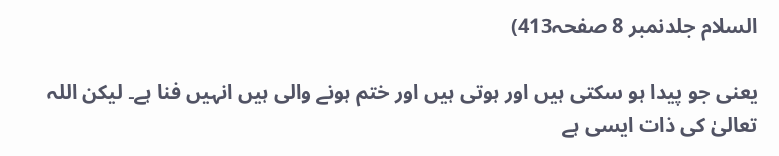السلام جلدنمبر 8 صفحہ413)

یعنی جو پیدا ہو سکتی ہیں اور ہوتی ہیں اور ختم ہونے والی ہیں انہیں فنا ہے۔ لیکن اللہ تعالیٰ کی ذات ایسی ہے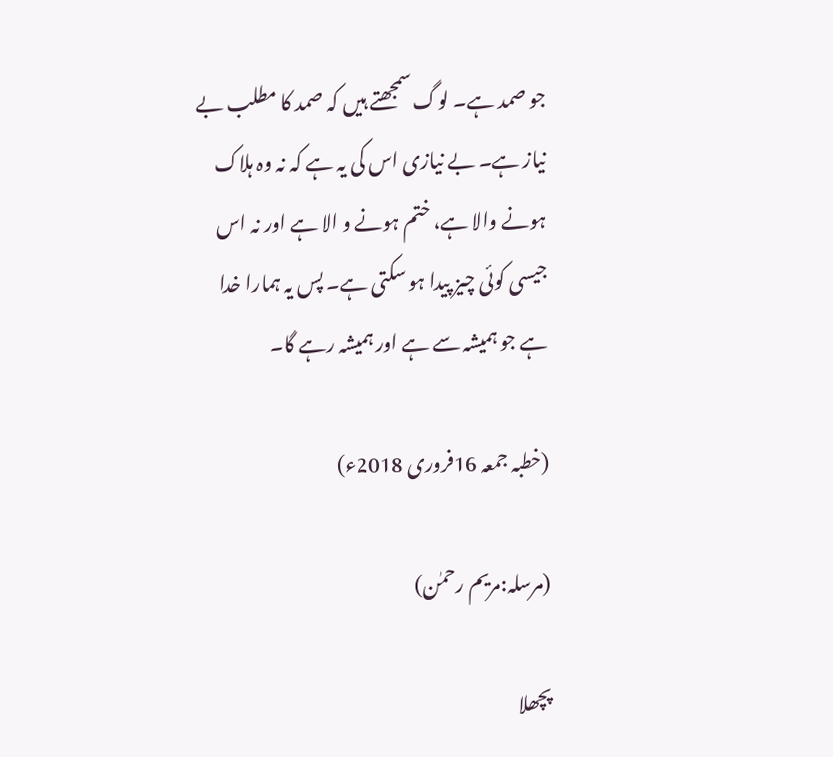جو صمد ہے۔ لوگ سمجھتے ہیں کہ صمد کا مطلب بے نیاز ہے۔ بے نیازی اس کی یہ ہے کہ نہ وہ ہلاک ہونے والا ہے، ختم ہونے و الا ہے اور نہ اس جیسی کوئی چیز پیدا ہو سکتی ہے۔ پس یہ ہمارا خدا ہے جو ہمیشہ سے ہے اور ہمیشہ رہے گا۔

(خطبہ جمعہ 16فروری 2018ء)

(مرسلہ:مریم رحمٰن)

پچھلا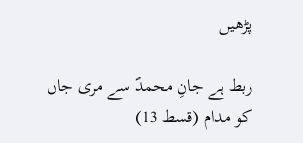پڑھیں

ربط ہے جانِ محمدؐ سے مری جاں کو مدام (قسط 13)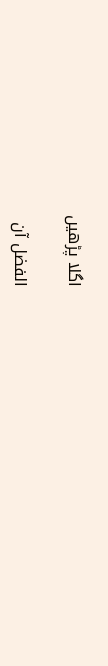اگلا پڑھیں

الفضل آن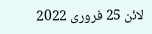لائن 25 فروری 2022